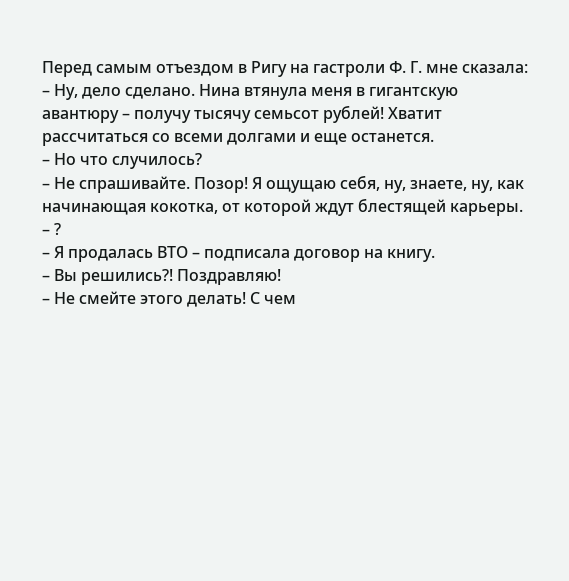Перед самым отъездом в Ригу на гастроли Ф. Г. мне сказала:
– Ну, дело сделано. Нина втянула меня в гигантскую авантюру – получу тысячу семьсот рублей! Хватит рассчитаться со всеми долгами и еще останется.
– Но что случилось?
– Не спрашивайте. Позор! Я ощущаю себя, ну, знаете, ну, как начинающая кокотка, от которой ждут блестящей карьеры.
– ?
– Я продалась ВТО – подписала договор на книгу.
– Вы решились?! Поздравляю!
– Не смейте этого делать! С чем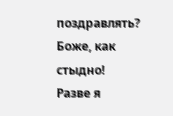поздравлять? Боже, как стыдно! Разве я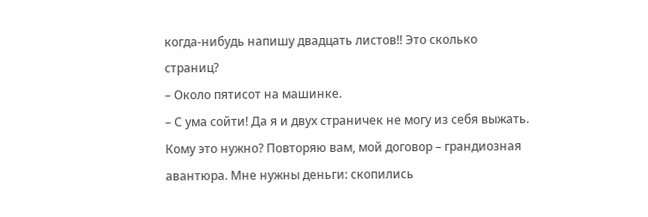когда-нибудь напишу двадцать листов!! Это сколько страниц?
– Около пятисот на машинке.
– С ума сойти! Да я и двух страничек не могу из себя выжать. Кому это нужно? Повторяю вам, мой договор – грандиозная авантюра. Мне нужны деньги: скопились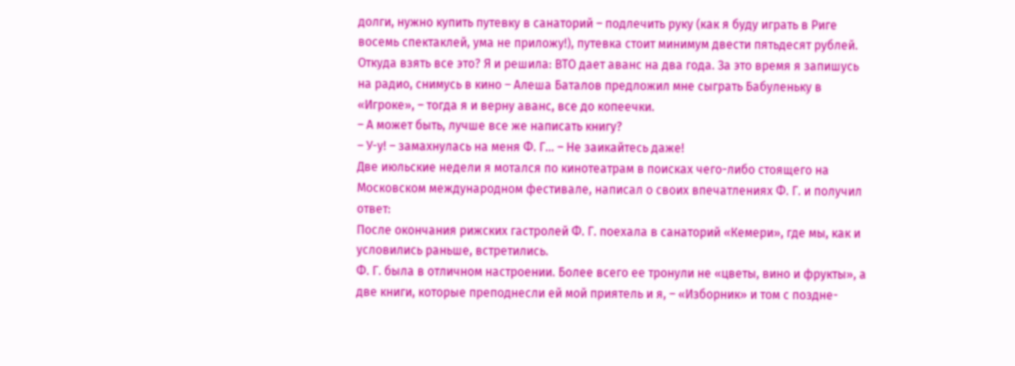долги, нужно купить путевку в санаторий – подлечить руку (как я буду играть в Риге восемь спектаклей, ума не приложу!), путевка стоит минимум двести пятьдесят рублей. Откуда взять все это? Я и решила: ВТО дает аванс на два года. За это время я запишусь на радио, снимусь в кино – Алеша Баталов предложил мне сыграть Бабуленьку в «Игроке», – тогда я и верну аванс, все до копеечки.
– А может быть, лучше все же написать книгу?
– У-у! – замахнулась на меня Ф. Г… – Не заикайтесь даже!
Две июльские недели я мотался по кинотеатрам в поисках чего-либо стоящего на Московском международном фестивале, написал о своих впечатлениях Ф. Г. и получил ответ:
После окончания рижских гастролей Ф. Г. поехала в санаторий «Кемери», где мы, как и условились раньше, встретились.
Ф. Г. была в отличном настроении. Более всего ее тронули не «цветы, вино и фрукты», а две книги, которые преподнесли ей мой приятель и я, – «Изборник» и том с поздне-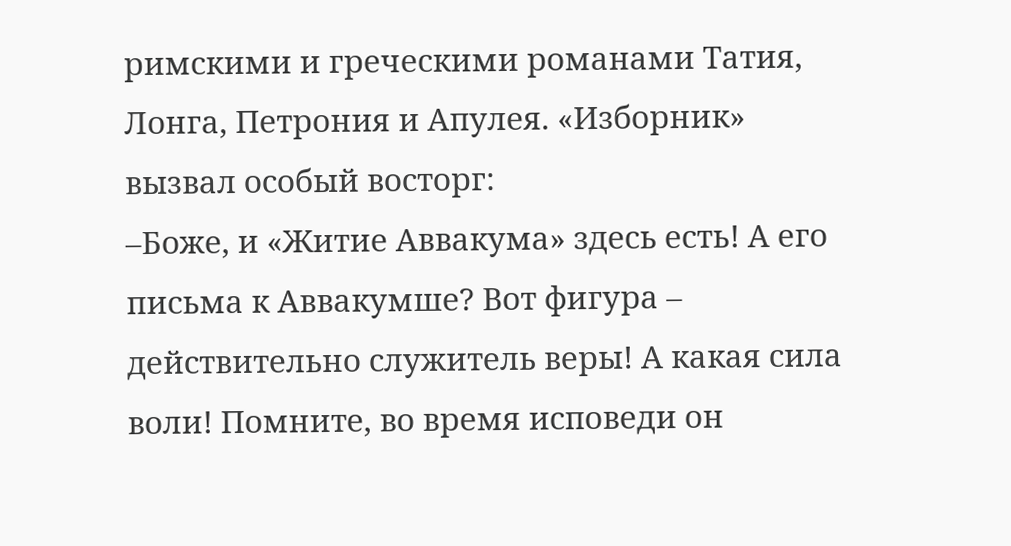римскими и греческими романами Татия, Лонга, Петрония и Апулея. «Изборник» вызвал особый восторг:
–Боже, и «Житие Аввакума» здесь есть! А его письма к Аввакумше? Вот фигура – действительно служитель веры! А какая сила воли! Помните, во время исповеди он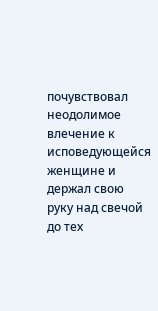почувствовал неодолимое влечение к исповедующейся женщине и держал свою руку над свечой до тех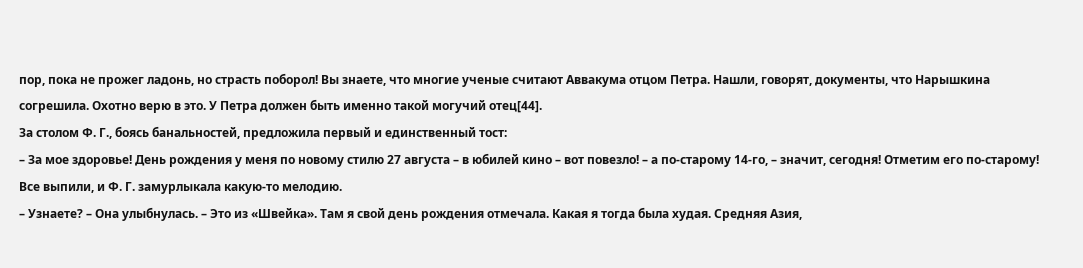пор, пока не прожег ладонь, но страсть поборол! Вы знаете, что многие ученые считают Аввакума отцом Петра. Нашли, говорят, документы, что Нарышкина согрешила. Охотно верю в это. У Петра должен быть именно такой могучий отец[44].
За столом Ф. Г., боясь банальностей, предложила первый и единственный тост:
– За мое здоровье! День рождения у меня по новому стилю 27 августа – в юбилей кино – вот повезло! – а по-старому 14-го, – значит, сегодня! Отметим его по-старому!
Все выпили, и Ф. Г. замурлыкала какую-то мелодию.
– Узнаете? – Она улыбнулась. – Это из «Швейка». Там я свой день рождения отмечала. Какая я тогда была худая. Средняя Азия,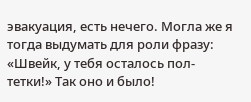эвакуация, есть нечего. Могла же я тогда выдумать для роли фразу: «Швейк, у тебя осталось пол-тетки!» Так оно и было!